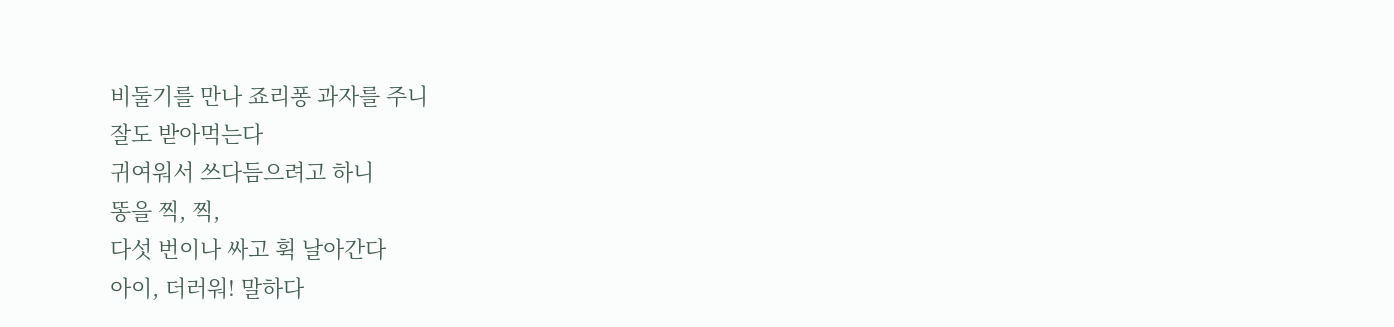비둘기를 만나 죠리퐁 과자를 주니
잘도 받아먹는다
귀여워서 쓰다듬으려고 하니
똥을 찍, 찍,
다섯 번이나 싸고 휙 날아간다
아이, 더러워! 말하다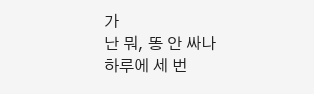가
난 뭐, 똥 안 싸나
하루에 세 번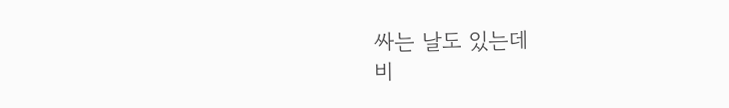싸는 날도 있는데
비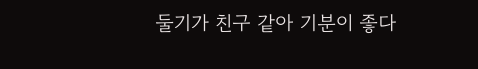둘기가 친구 같아 기분이 좋다